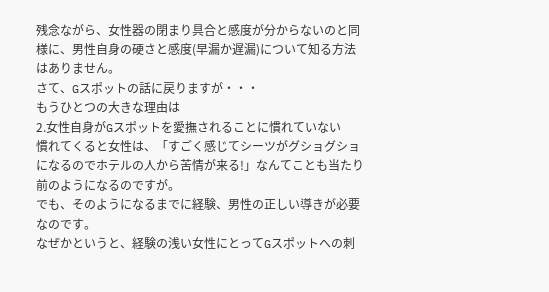残念ながら、女性器の閉まり具合と感度が分からないのと同様に、男性自身の硬さと感度(早漏か遅漏)について知る方法はありません。
さて、Gスポットの話に戻りますが・・・
もうひとつの大きな理由は
2.女性自身がGスポットを愛撫されることに慣れていない
慣れてくると女性は、「すごく感じてシーツがグショグショになるのでホテルの人から苦情が来る!」なんてことも当たり前のようになるのですが。
でも、そのようになるまでに経験、男性の正しい導きが必要なのです。
なぜかというと、経験の浅い女性にとってGスポットへの刺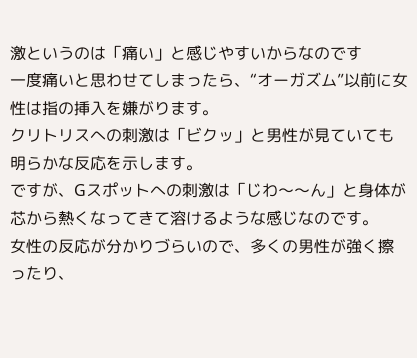激というのは「痛い」と感じやすいからなのです
一度痛いと思わせてしまったら、“オーガズム”以前に女性は指の挿入を嫌がります。
クリトリスへの刺激は「ビクッ」と男性が見ていても明らかな反応を示します。
ですが、Gスポットへの刺激は「じわ〜〜ん」と身体が芯から熱くなってきて溶けるような感じなのです。
女性の反応が分かりづらいので、多くの男性が強く擦ったり、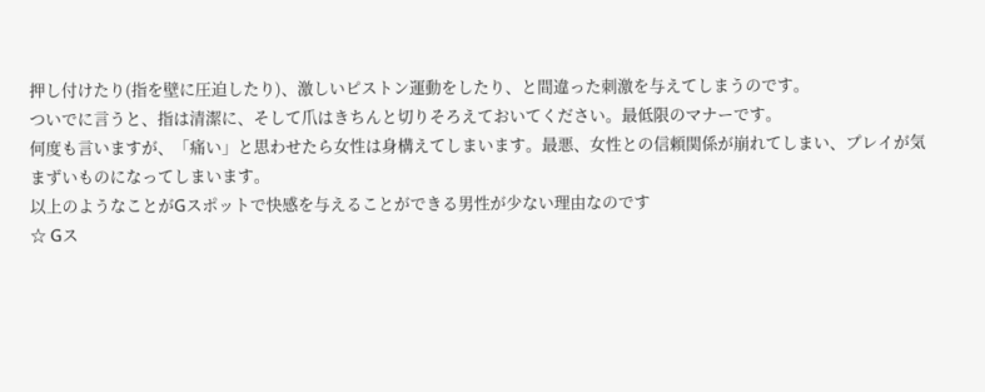押し付けたり(指を壁に圧迫したり)、激しいピストン運動をしたり、と間違った刺激を与えてしまうのです。
ついでに言うと、指は清潔に、そして爪はきちんと切りそろえておいてください。最低限のマナーです。
何度も言いますが、「痛い」と思わせたら女性は身構えてしまいます。最悪、女性との信頼関係が崩れてしまい、プレイが気まずいものになってしまいます。
以上のようなことがGスポットで快感を与えることができる男性が少ない理由なのです
☆ Gス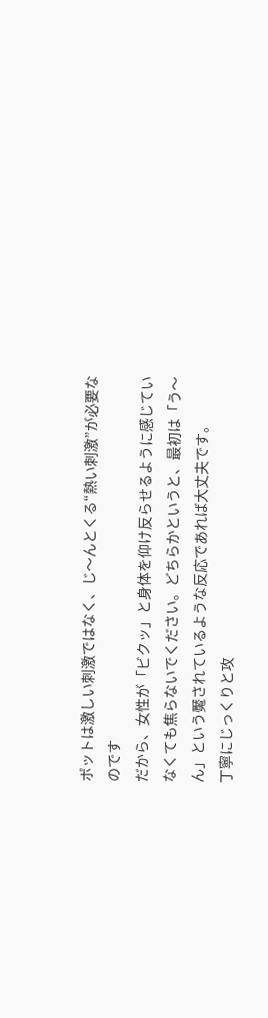ポットは激しい刺激ではなく、じ〜んとくる“熱い刺激”が必要なのです
だから、女性が「ビクッ」と身体を仰け反らせるように感じていなくても焦らないでください。どちらかというと、最初は「う〜ん」という魘されているような反応であれば大丈夫です。
丁寧にじっくりと攻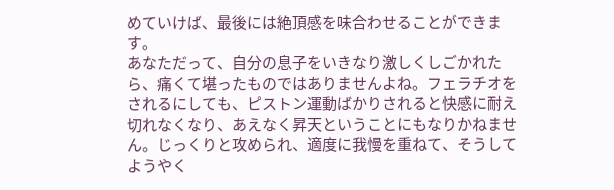めていけば、最後には絶頂感を味合わせることができます。
あなただって、自分の息子をいきなり激しくしごかれたら、痛くて堪ったものではありませんよね。フェラチオをされるにしても、ピストン運動ばかりされると快感に耐え切れなくなり、あえなく昇天ということにもなりかねません。じっくりと攻められ、適度に我慢を重ねて、そうしてようやく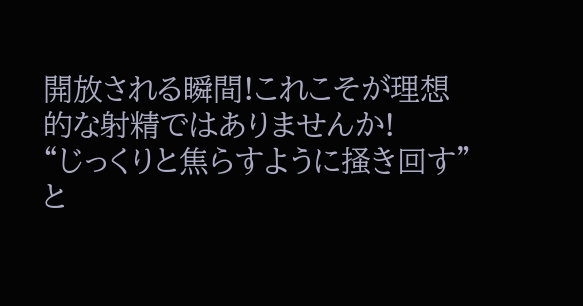開放される瞬間!これこそが理想的な射精ではありませんか!
“じっくりと焦らすように掻き回す”と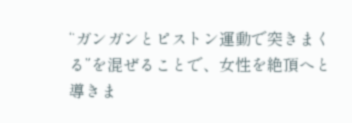“ガンガンとピストン運動で突きまくる”を混ぜることで、女性を絶頂へと導きま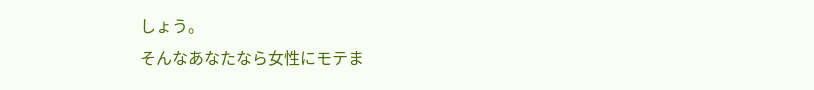しょう。
そんなあなたなら女性にモテま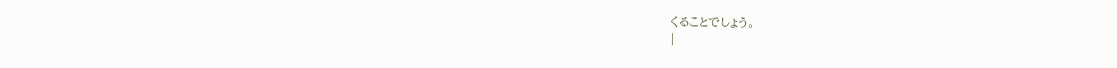くることでしょう。
|